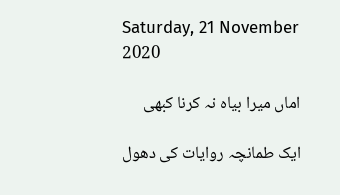Saturday, 21 November 2020

اماں میرا بیاہ نہ کرنا کبھی

ایک طمانچہ روایات کی دھول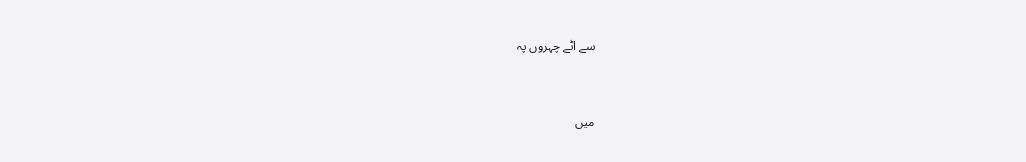سے اٹے چہروں پہ


میں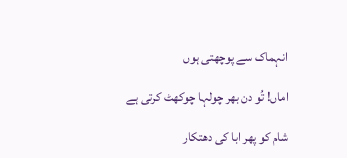انہماک سے پوچھتی ہوں

اماں! تُو دن بھر چولہا چوکھٹ کرتی ہے

شام کو پھر ابا کی دھتکار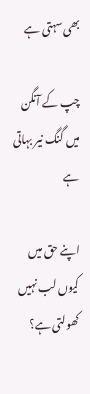بھی سہتی ہے

چپ کے آنگن میں گنگ نیر بہاتی ہے

اپنے حق میں کیوں لب نہیں کھولتی ہے؟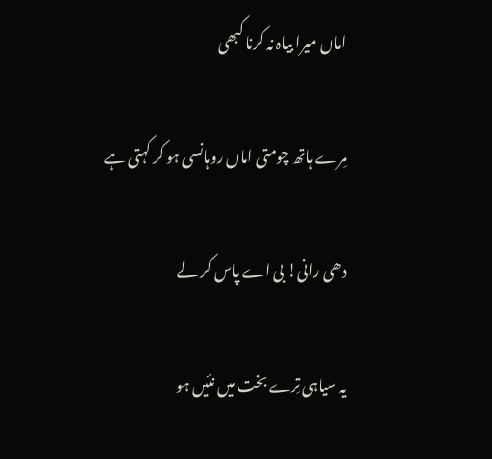اماں میرا بیاہ نہ کرنا کبھی

مِرے ہاتھ چومتی اماں روہانسی ہو کر کہتی ہے

دھی رانی! بی اے پاس کر لے

یہ سیاہی تِرے بخت میں نئیں ہو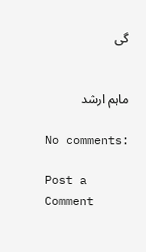گی


ماہم ارشد

No comments:

Post a Comment